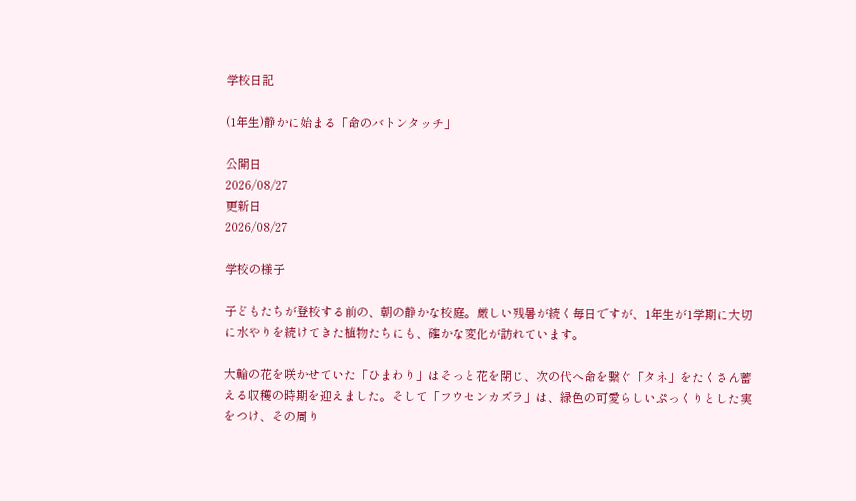学校日記

(1年生)静かに始まる「命のバトンタッチ」

公開日
2026/08/27
更新日
2026/08/27

学校の様子

子どもたちが登校する前の、朝の静かな校庭。厳しい残暑が続く毎日ですが、1年生が1学期に大切に水やりを続けてきた植物たちにも、確かな変化が訪れています。

大輪の花を咲かせていた「ひまわり」はそっと花を閉じ、次の代へ命を繋ぐ「タネ」をたくさん蓄える収穫の時期を迎えました。そして「フウセンカズラ」は、緑色の可愛らしいぷっくりとした実をつけ、その周り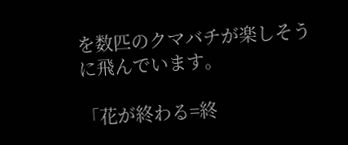を数匹のクマバチが楽しそうに飛んでいます。

「花が終わる=終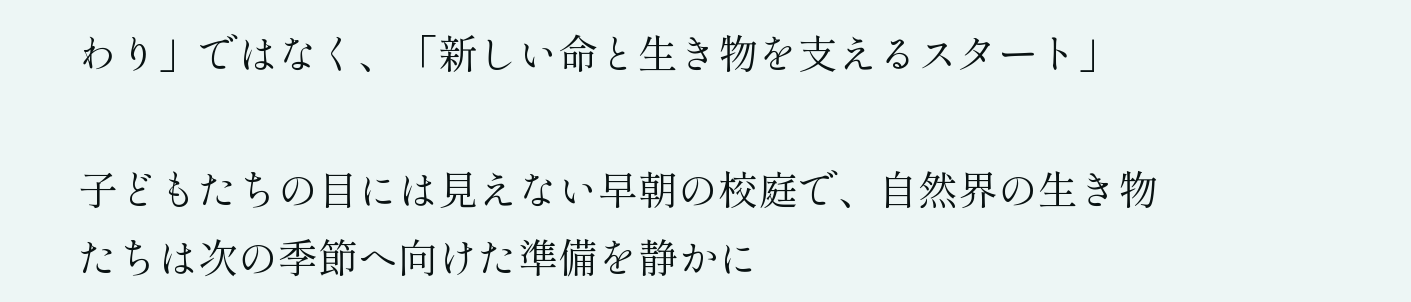わり」ではなく、「新しい命と生き物を支えるスタート」

子どもたちの目には見えない早朝の校庭で、自然界の生き物たちは次の季節へ向けた準備を静かに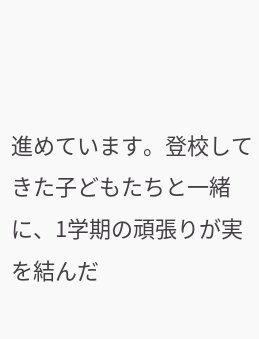進めています。登校してきた子どもたちと一緒に、1学期の頑張りが実を結んだ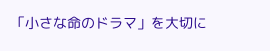「小さな命のドラマ」を大切に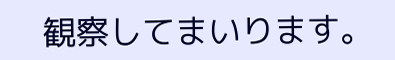観察してまいります。